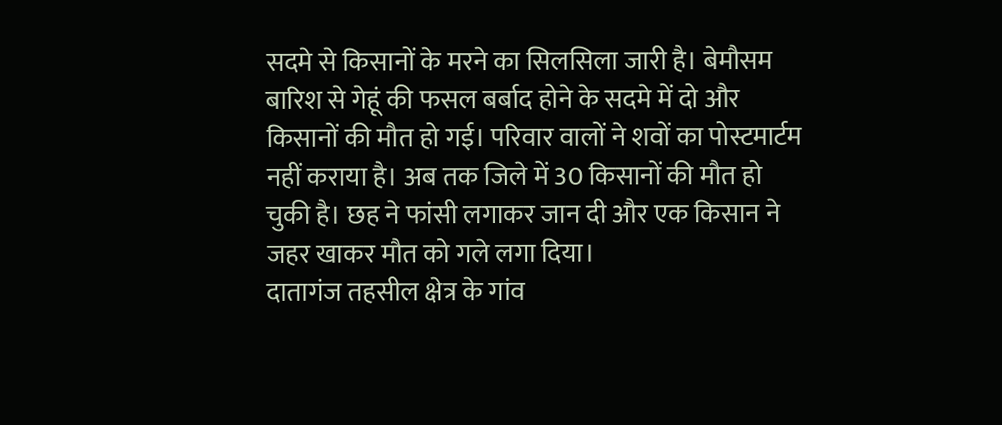सदमे से किसानों के मरने का सिलसिला जारी है। बेमौसम बारिश से गेहूं की फसल बर्बाद होने के सदमे में दो और किसानों की मौत हो गई। परिवार वालों ने शवों का पोस्टमार्टम नहीं कराया है। अब तक जिले में 30 किसानों की मौत हो चुकी है। छह ने फांसी लगाकर जान दी और एक किसान ने जहर खाकर मौत को गले लगा दिया।
दातागंज तहसील क्षेत्र के गांव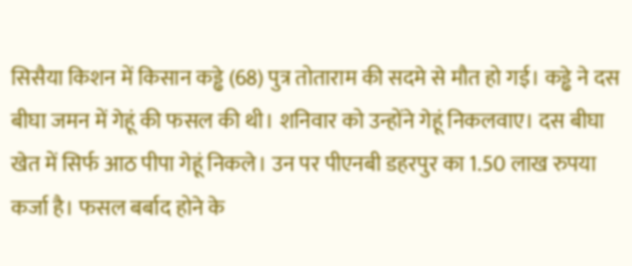सिसैया किशन में किसान कड्ढे (68) पुत्र तोताराम की सदमे से मौत हो गई। कड्ढे ने दस बीघा जमन में गेहूं की फसल की थी। शनिवार को उन्होंने गेहूं निकलवाए। दस बीघा खेत में सिर्फ आठ पीपा गेहूं निकले। उन पर पीएनबी डहरपुर का 1.50 लाख रुपया कर्जा है। फसल बर्बाद होने के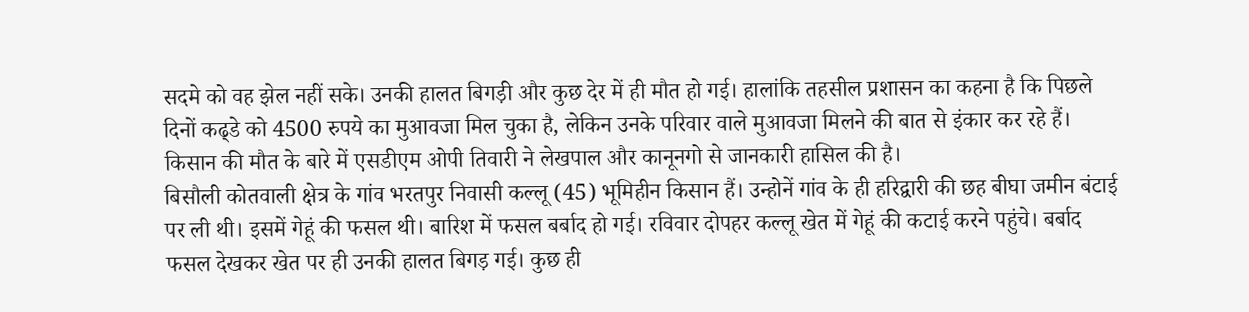सदमे को वह झेल नहीं सके। उनकी हालत बिगड़ी और कुछ देर में ही मौत हो गई। हालांकि तहसील प्रशासन का कहना है कि पिछले दिनों कढ्डे को 4500 रुपये का मुआवजा मिल चुका है, लेकिन उनके परिवार वाले मुआवजा मिलने की बात से इंकार कर रहे हैं। किसान की मौत के बारे में एसडीएम ओपी तिवारी ने लेखपाल और कानूनगो से जानकारी हासिल की है।
बिसौली कोतवाली क्षेत्र के गांव भरतपुर निवासी कल्लू (45) भूमिहीन किसान हैं। उन्होनें गांव के ही हरिद्वारी की छह बीघा जमीन बंटाई पर ली थी। इसमें गेहूं की फसल थी। बारिश में फसल बर्बाद हो गई। रविवार दोपहर कल्लू खेत में गेहूं की कटाई करने पहुंचे। बर्बाद फसल देखकर खेत पर ही उनकी हालत बिगड़ गई। कुछ ही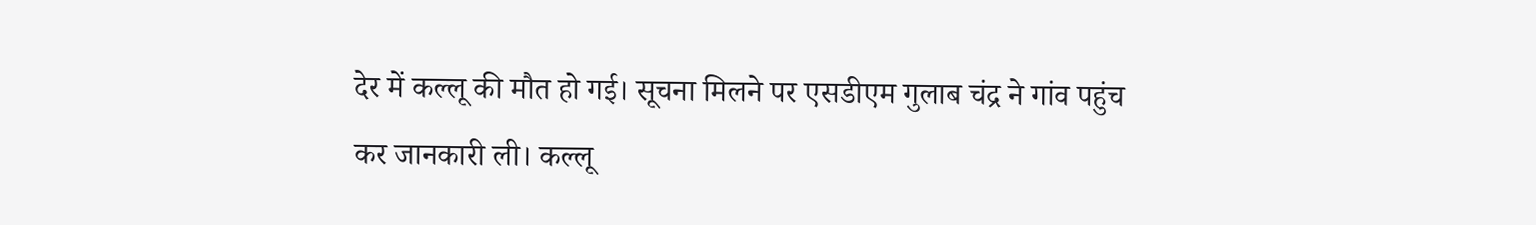देर में कल्लू की मौत हो गई। सूचना मिलने पर एसडीएम गुलाब चंद्र ने गांव पहुंच कर जानकारी ली। कल्लू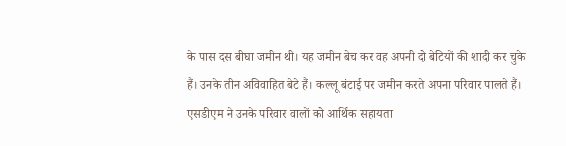के पास दस बीघा जमीन थी। यह जमीन बेच कर वह अपनी दो बेटियों की शादी कर चुके हैं। उनके तीन अविवाहित बेटे हैं। कल्लू बंटाई पर जमीन करते अपना परिवार पालते हैं। एसडीएम ने उनके परिवार वालों को आर्थिक सहायता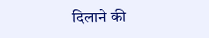दिलाने की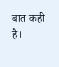बात कही है।